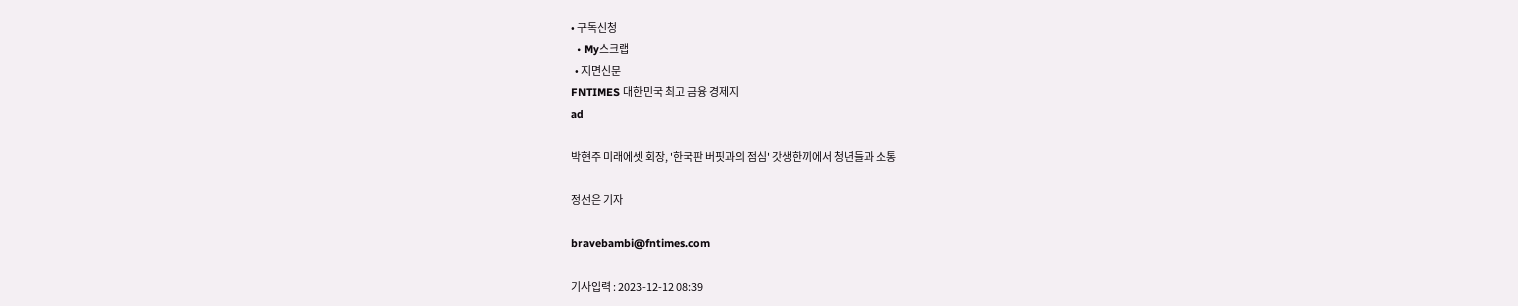• 구독신청
  • My스크랩
  • 지면신문
FNTIMES 대한민국 최고 금융 경제지
ad

박현주 미래에셋 회장, '한국판 버핏과의 점심' 갓생한끼에서 청년들과 소통

정선은 기자

bravebambi@fntimes.com

기사입력 : 2023-12-12 08:39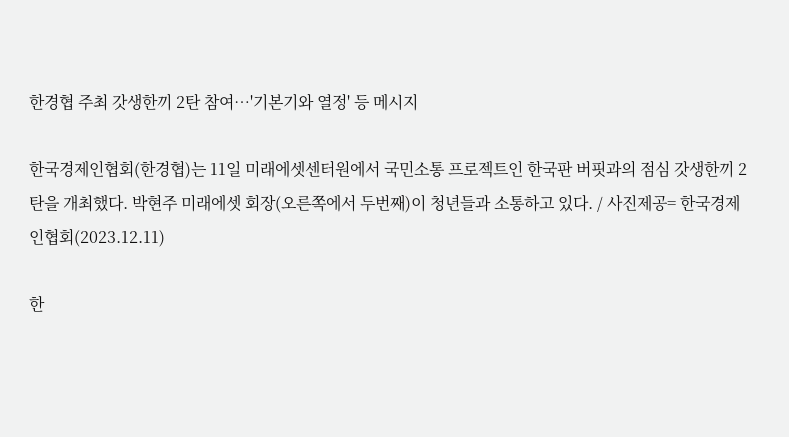한경협 주최 갓생한끼 2탄 참여…'기본기와 열정' 등 메시지

한국경제인협회(한경협)는 11일 미래에셋센터원에서 국민소통 프로젝트인 한국판 버핏과의 점심 갓생한끼 2탄을 개최했다. 박현주 미래에셋 회장(오른쪽에서 두번째)이 청년들과 소통하고 있다. / 사진제공= 한국경제인협회(2023.12.11)

한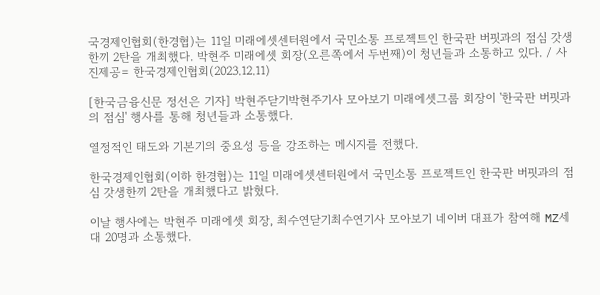국경제인협회(한경협)는 11일 미래에셋센터원에서 국민소통 프로젝트인 한국판 버핏과의 점심 갓생한끼 2탄을 개최했다. 박현주 미래에셋 회장(오른쪽에서 두번째)이 청년들과 소통하고 있다. / 사진제공= 한국경제인협회(2023.12.11)

[한국금융신문 정선은 기자] 박현주닫기박현주기사 모아보기 미래에셋그룹 회장이 '한국판 버핏과의 점심' 행사를 통해 청년들과 소통했다.

열정적인 태도와 기본기의 중요성 등을 강조하는 메시지를 전했다.

한국경제인협회(이하 한경협)는 11일 미래에셋센터원에서 국민소통 프로젝트인 한국판 버핏과의 점심 갓생한끼 2탄을 개최했다고 밝혔다.

이날 행사에는 박현주 미래에셋 회장, 최수연닫기최수연기사 모아보기 네이버 대표가 참여해 MZ세대 20명과 소통했다.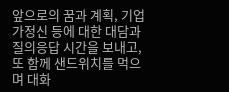앞으로의 꿈과 계획, 기업가정신 등에 대한 대담과 질의응답 시간을 보내고, 또 함께 샌드위치를 먹으며 대화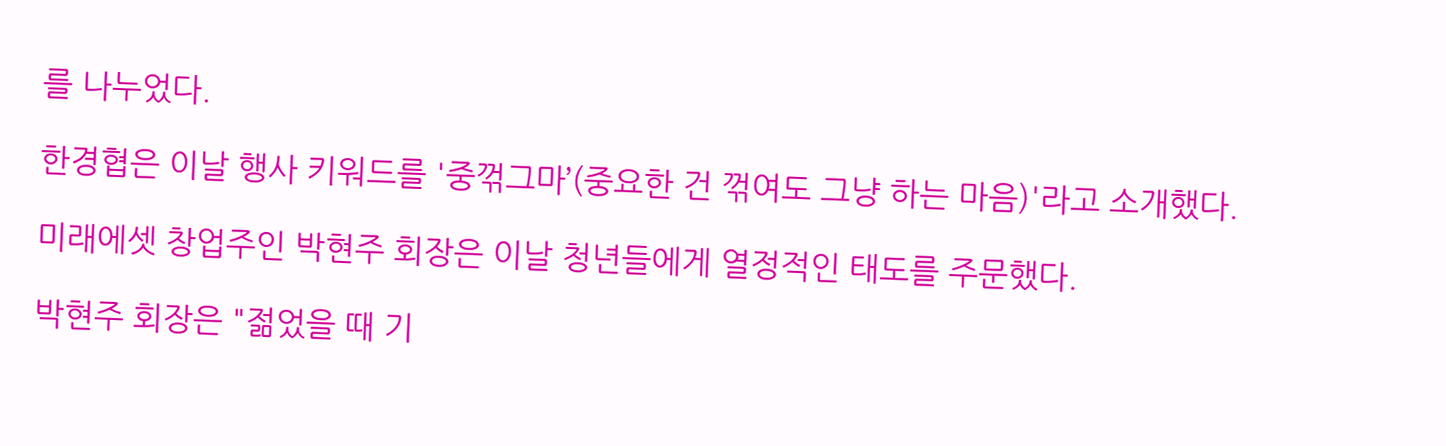를 나누었다.

한경협은 이날 행사 키워드를 '중꺾그마’(중요한 건 꺾여도 그냥 하는 마음)'라고 소개했다.

미래에셋 창업주인 박현주 회장은 이날 청년들에게 열정적인 태도를 주문했다.

박현주 회장은 "젊었을 때 기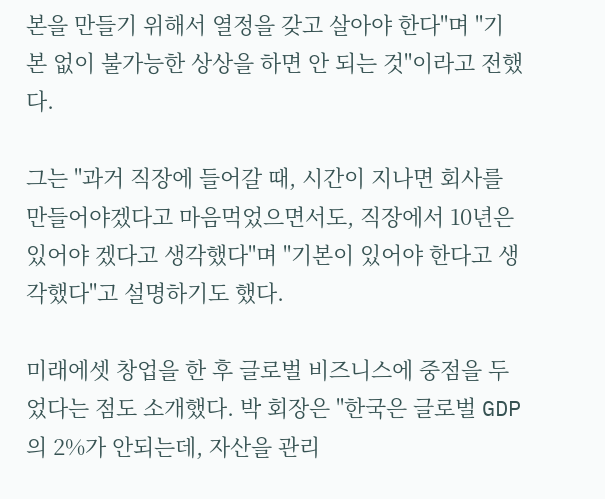본을 만들기 위해서 열정을 갖고 살아야 한다"며 "기본 없이 불가능한 상상을 하면 안 되는 것"이라고 전했다.

그는 "과거 직장에 들어갈 때, 시간이 지나면 회사를 만들어야겠다고 마음먹었으면서도, 직장에서 10년은 있어야 겠다고 생각했다"며 "기본이 있어야 한다고 생각했다"고 설명하기도 했다.

미래에셋 창업을 한 후 글로벌 비즈니스에 중점을 두었다는 점도 소개했다. 박 회장은 "한국은 글로벌 GDP의 2%가 안되는데, 자산을 관리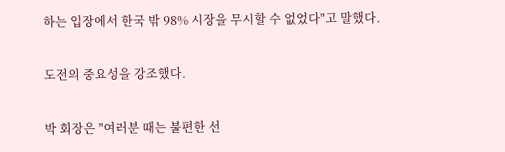하는 입장에서 한국 밖 98% 시장을 무시할 수 없었다"고 말했다.

도전의 중요성을 강조했다.

박 회장은 "여러분 때는 불편한 선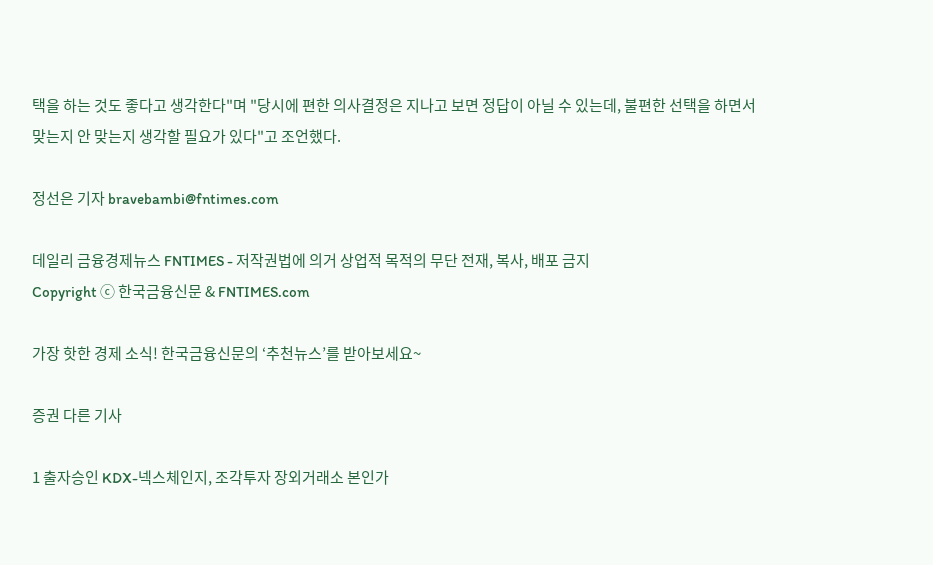택을 하는 것도 좋다고 생각한다"며 "당시에 편한 의사결정은 지나고 보면 정답이 아닐 수 있는데, 불편한 선택을 하면서 맞는지 안 맞는지 생각할 필요가 있다"고 조언했다.

정선은 기자 bravebambi@fntimes.com

데일리 금융경제뉴스 FNTIMES - 저작권법에 의거 상업적 목적의 무단 전재, 복사, 배포 금지
Copyright ⓒ 한국금융신문 & FNTIMES.com

가장 핫한 경제 소식! 한국금융신문의 ‘추천뉴스’를 받아보세요~

증권 다른 기사

1 출자승인 KDX-넥스체인지, 조각투자 장외거래소 본인가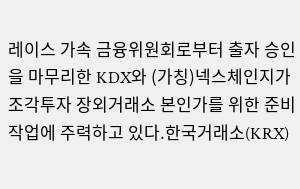레이스 가속 금융위원회로부터 출자 승인을 마무리한 KDX와 (가칭)넥스체인지가 조각투자 장외거래소 본인가를 위한 준비 작업에 주력하고 있다.한국거래소(KRX)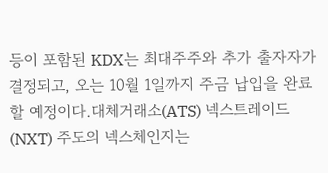등이 포함된 KDX는 최대주주와 추가 출자자가 결정되고, 오는 10월 1일까지 주금 납입을 완료할 예정이다.대체거래소(ATS) 넥스트레이드(NXT) 주도의 넥스체인지는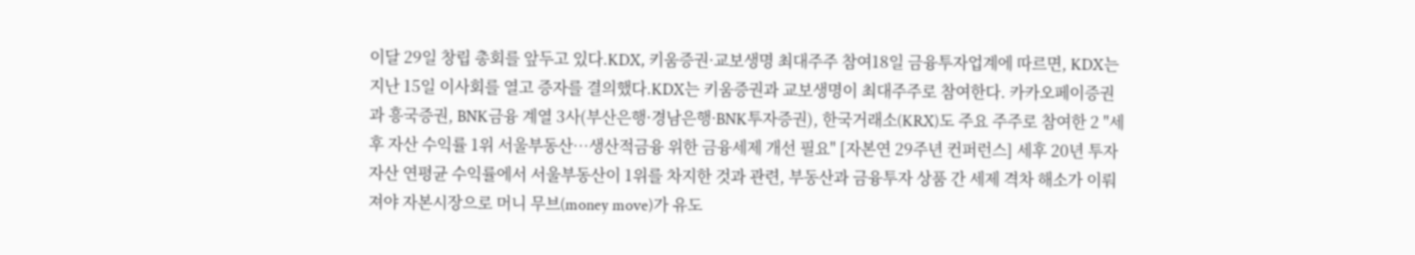이달 29일 창립 총회를 앞두고 있다.KDX, 키움증권·교보생명 최대주주 참여18일 금융투자업계에 따르면, KDX는 지난 15일 이사회를 열고 증자를 결의했다.KDX는 키움증권과 교보생명이 최대주주로 참여한다. 카카오페이증권과 흥국증권, BNK금융 계열 3사(부산은행·경남은행·BNK투자증권), 한국거래소(KRX)도 주요 주주로 참여한 2 "세후 자산 수익률 1위 서울부동산…생산적금융 위한 금융세제 개선 필요" [자본연 29주년 컨퍼런스] 세후 20년 투자자산 연평균 수익률에서 서울부동산이 1위를 차지한 것과 관련, 부동산과 금융투자 상품 간 세제 격차 해소가 이뤄져야 자본시장으로 머니 무브(money move)가 유도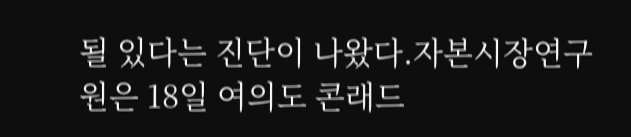될 있다는 진단이 나왔다.자본시장연구원은 18일 여의도 콘래드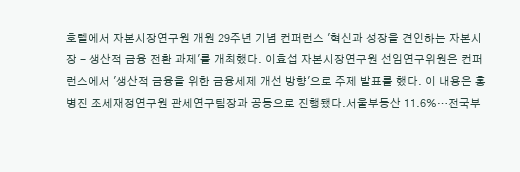호텔에서 자본시장연구원 개원 29주년 기념 컨퍼런스 '혁신과 성장을 견인하는 자본시장 - 생산적 금융 전환 과제'를 개최했다. 이효섭 자본시장연구원 선임연구위원은 컨퍼런스에서 '생산적 금융을 위한 금융세제 개선 방향'으로 주제 발표를 했다. 이 내용은 홍병진 조세재정연구원 관세연구팀장과 공동으로 진행됐다.서울부동산 11.6%…전국부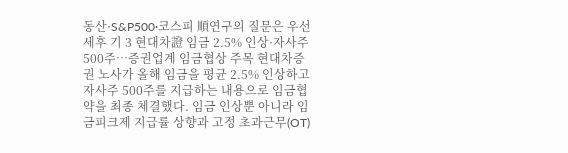동산·S&P500·코스피 順연구의 질문은 우선 세후 기 3 현대차證 임금 2.5% 인상·자사주 500주…증권업계 임금협상 주목 현대차증권 노사가 올해 임금을 평균 2.5% 인상하고 자사주 500주를 지급하는 내용으로 임금협약을 최종 체결했다. 임금 인상뿐 아니라 임금피크제 지급률 상향과 고정 초과근무(OT)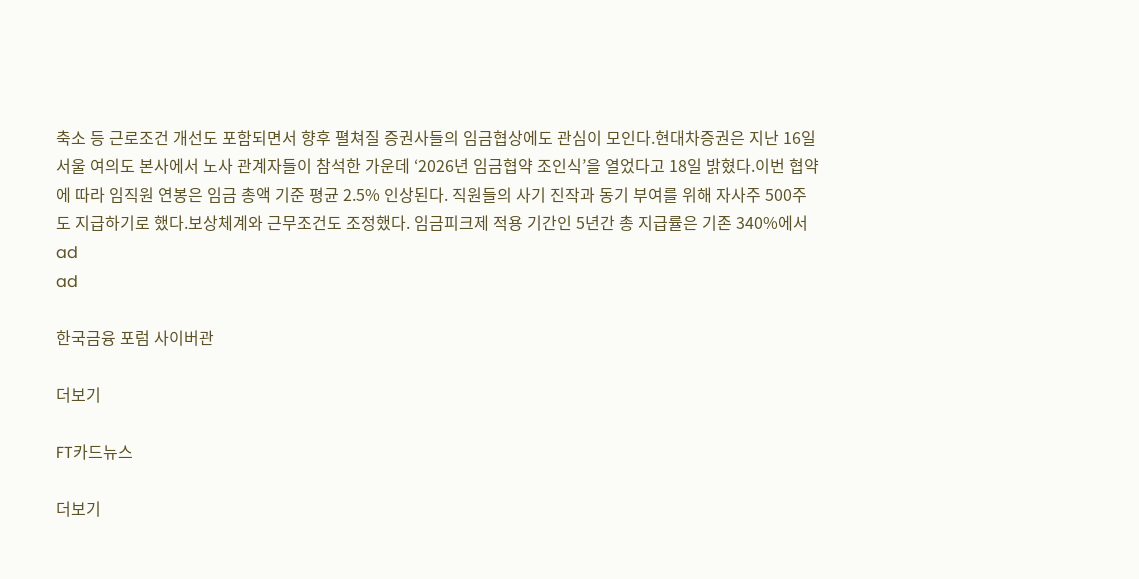축소 등 근로조건 개선도 포함되면서 향후 펼쳐질 증권사들의 임금협상에도 관심이 모인다.현대차증권은 지난 16일 서울 여의도 본사에서 노사 관계자들이 참석한 가운데 ‘2026년 임금협약 조인식’을 열었다고 18일 밝혔다.이번 협약에 따라 임직원 연봉은 임금 총액 기준 평균 2.5% 인상된다. 직원들의 사기 진작과 동기 부여를 위해 자사주 500주도 지급하기로 했다.보상체계와 근무조건도 조정했다. 임금피크제 적용 기간인 5년간 총 지급률은 기존 340%에서
ad
ad

한국금융 포럼 사이버관

더보기

FT카드뉴스

더보기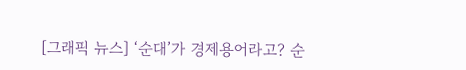[그래픽 뉴스] ‘순대’가 경제용어라고? 순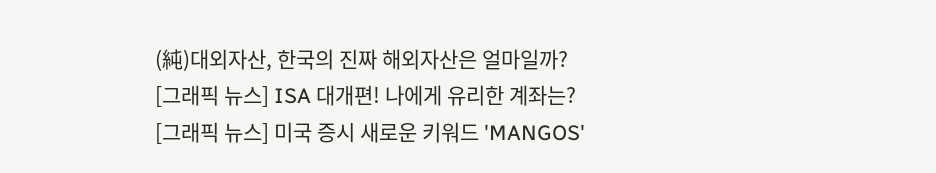(純)대외자산, 한국의 진짜 해외자산은 얼마일까?
[그래픽 뉴스] ISA 대개편! 나에게 유리한 계좌는?
[그래픽 뉴스] 미국 증시 새로운 키워드 'MANGOS'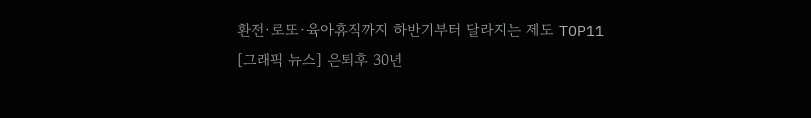환전·로또·육아휴직까지 하반기부터 달라지는 제도 TOP11
[그래픽 뉴스] 은퇴후 30년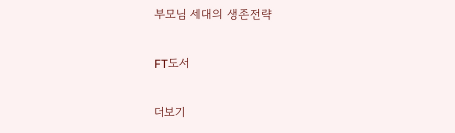부모님 세대의 생존전략

FT도서

더보기